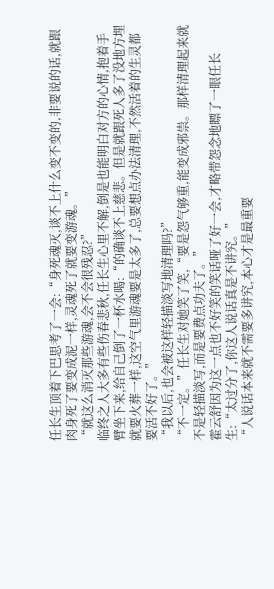任长生顶着下巴思考了一会:“身死魂灭,谈不上什么变不变的,非要说的话,就跟肉身死了要变成泥一样,灵魂死了就要变游魂。”
“就这么消灭那些游魂,会不会很残忍?”
临终之人大多有些伤春悲秋,任长生心里不解,倒是也能明白对方的心情,抱着手臂坐下来,给自己倒了一杯水喝:“的确谈不上慈悲。但是就跟死人多了没地方埋就要火葬一样,这空气里游魂要是太多了,总要想点办法清理,不然活着的生灵都要活不好了。”
“我以后,也会被这样轻描淡写地清理吗?”
“不一定。”任长生对她笑了笑,“要是怨气够重,能变成邪祟。那样清理起来就不是轻描淡写,而是要费点功夫了。”
霍云舒因为这一点也不好笑的笑话哑了好一会,才略带怨念地瞟了一眼任长生:“太过分了,你这人说话真是不讲究。”
“人说话本来就不需要多讲究,本心才是最重要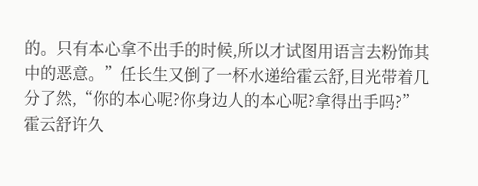的。只有本心拿不出手的时候,所以才试图用语言去粉饰其中的恶意。”任长生又倒了一杯水递给霍云舒,目光带着几分了然,“你的本心呢?你身边人的本心呢?拿得出手吗?”
霍云舒许久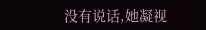没有说话,她凝视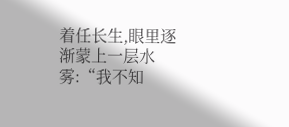着任长生,眼里逐渐蒙上一层水雾:“我不知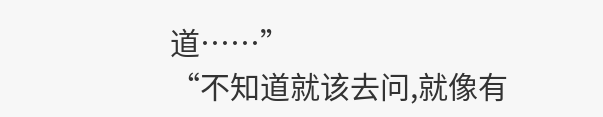道……”
“不知道就该去问,就像有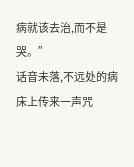病就该去治,而不是哭。”
话音未落,不远处的病床上传来一声咒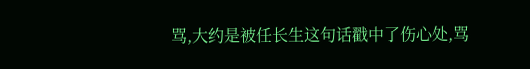骂,大约是被任长生这句话戳中了伤心处,骂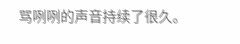骂咧咧的声音持续了很久。